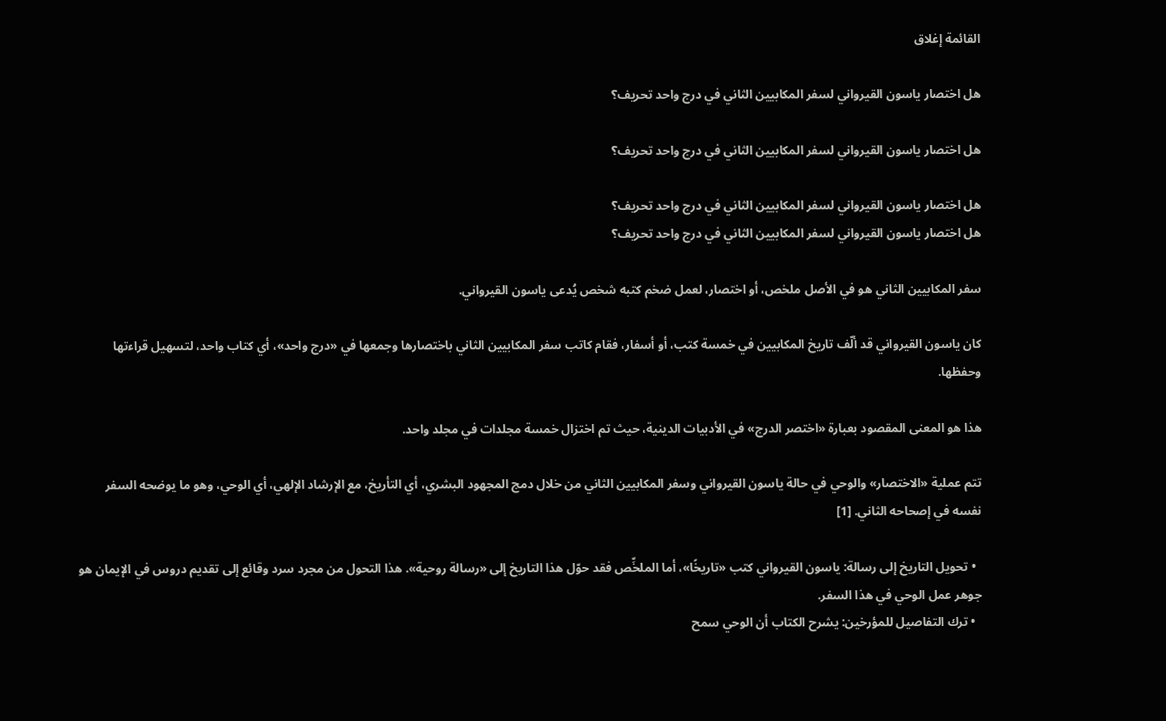القائمة إغلاق

هل اختصار ياسون القيرواني لسفر المكابيين الثاني في درج واحد تحريف؟

هل اختصار ياسون القيرواني لسفر المكابيين الثاني في درج واحد تحريف؟

هل اختصار ياسون القيرواني لسفر المكابيين الثاني في درج واحد تحريف؟
هل اختصار ياسون القيرواني لسفر المكابيين الثاني في درج واحد تحريف؟

سفر المكابيين الثاني هو في الأصل ملخص، أو اختصار، لعمل ضخم كتبه شخص يُدعى ياسون القيرواني.

كان ياسون القيرواني قد ألّف تاريخ المكابيين في خمسة كتب، أو أسفار، فقام كاتب سفر المكابيين الثاني باختصارها وجمعها في «درج واحد»، أي كتاب واحد، لتسهيل قراءتها وحفظها.

هذا هو المعنى المقصود بعبارة «اختصر الدرج» في الأدبيات الدينية، حيث تم اختزال خمسة مجلدات في مجلد واحد.

تتم عملية «الاختصار» والوحي في حالة ياسون القيرواني وسفر المكابيين الثاني من خلال دمج المجهود البشري، أي التأريخ، مع الإرشاد الإلهي، أي الوحي، وهو ما يوضحه السفر نفسه في إصحاحه الثاني. [1]

  • تحويل التاريخ إلى رسالة: ياسون القيرواني كتب «تاريخًا»، أما الملخِّص فقد حوّل هذا التاريخ إلى «رسالة روحية». هذا التحول من مجرد سرد وقائع إلى تقديم دروس في الإيمان هو جوهر عمل الوحي في هذا السفر.
  • ترك التفاصيل للمؤرخين: يشرح الكتاب أن الوحي سمح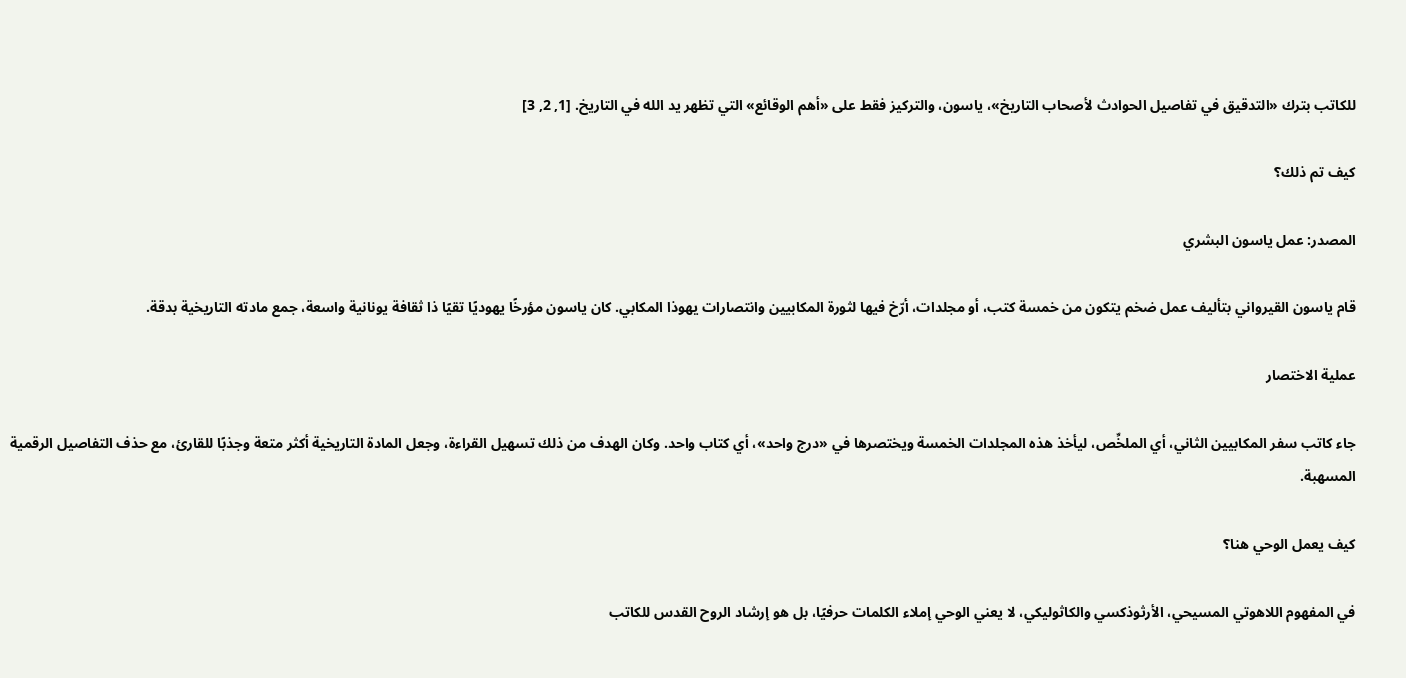للكاتب بترك «التدقيق في تفاصيل الحوادث لأصحاب التاريخ»، ياسون، والتركيز فقط على «أهم الوقائع» التي تظهر يد الله في التاريخ. [1, 2, 3]

كيف تم ذلك؟

المصدر: عمل ياسون البشري

قام ياسون القيرواني بتأليف عمل ضخم يتكون من خمسة كتب، أو مجلدات، أرّخ فيها لثورة المكابيين وانتصارات يهوذا المكابي. كان ياسون مؤرخًا يهوديًا تقيًا ذا ثقافة يونانية واسعة، جمع مادته التاريخية بدقة.

عملية الاختصار

جاء كاتب سفر المكابيين الثاني، أي الملخِّص، ليأخذ هذه المجلدات الخمسة ويختصرها في «درج واحد»، أي كتاب واحد. وكان الهدف من ذلك تسهيل القراءة، وجعل المادة التاريخية أكثر متعة وجذبًا للقارئ، مع حذف التفاصيل الرقمية المسهبة.

كيف يعمل الوحي هنا؟

في المفهوم اللاهوتي المسيحي، الأرثوذكسي والكاثوليكي، لا يعني الوحي إملاء الكلمات حرفيًا، بل هو إرشاد الروح القدس للكاتب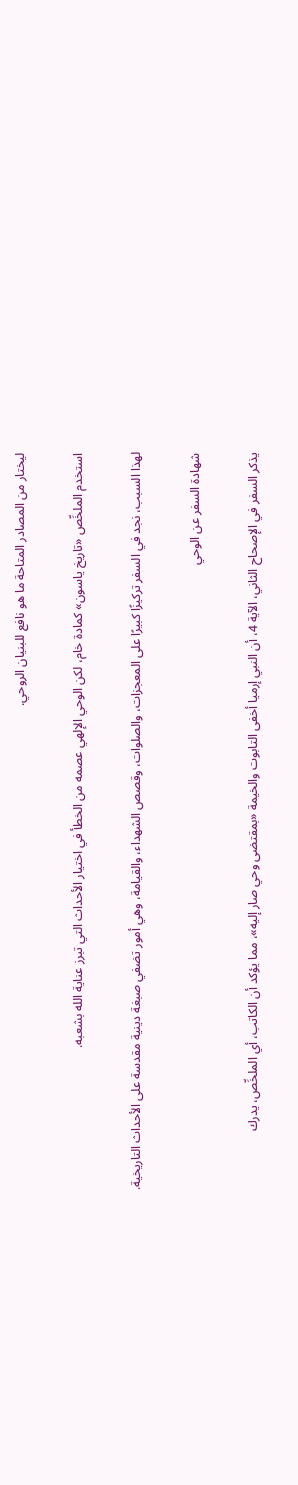ليختار من المصادر المتاحة ما هو نافع للبنيان الروحي.

استخدم الملخِّص «تاريخ ياسون» كمادة خام، لكن الوحي الإلهي عصمه من الخطأ في اختيار الأحداث التي تبرز عناية الله بشعبه.

لهذا السبب، نجد في السفر تركيزًا كبيرًا على المعجزات، والصلوات، وقصص الشهداء، والقيامة، وهي أمور تضفي صبغة دينية مقدسة على الأحداث التاريخية.

شهادة السفر عن الوحي

يذكر السفر في الإصحاح الثاني، الآية 4، أن النبي إرميا أخفى التابوت والخيمة «بمقتضى وحي صار إليه»، مما يؤكد أن الكاتب، أي الملخِّص، يدرك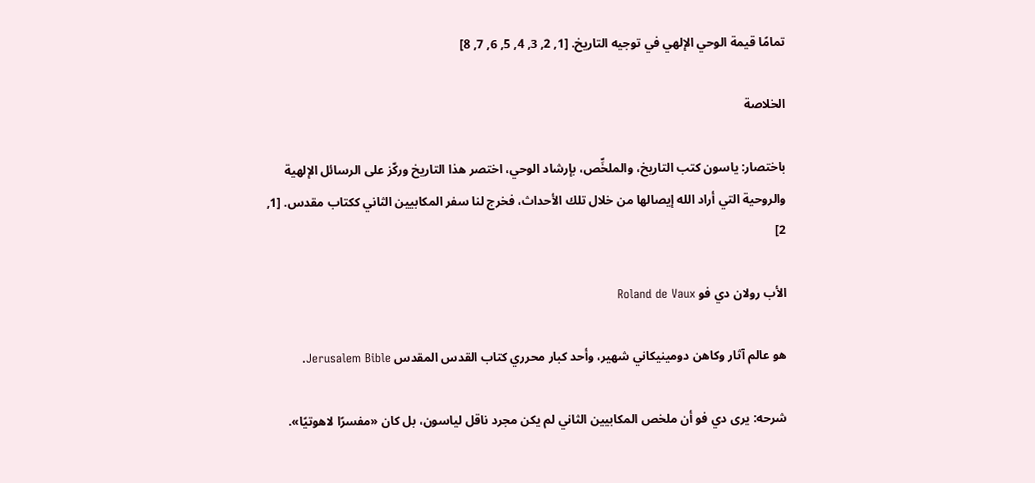تمامًا قيمة الوحي الإلهي في توجيه التاريخ. [1, 2, 3, 4, 5, 6, 7, 8]

الخلاصة

باختصار: ياسون كتب التاريخ، والملخِّص، بإرشاد الوحي، اختصر هذا التاريخ وركّز على الرسائل الإلهية والروحية التي أراد الله إيصالها من خلال تلك الأحداث، فخرج لنا سفر المكابيين الثاني ككتاب مقدس. [1, 2]

الأب رولان دي فو Roland de Vaux

هو عالم آثار وكاهن دومينيكاني شهير، وأحد كبار محرري كتاب القدس المقدس Jerusalem Bible.

شرحه: يرى دي فو أن ملخص المكابيين الثاني لم يكن مجرد ناقل لياسون، بل كان «مفسرًا لاهوتيًا».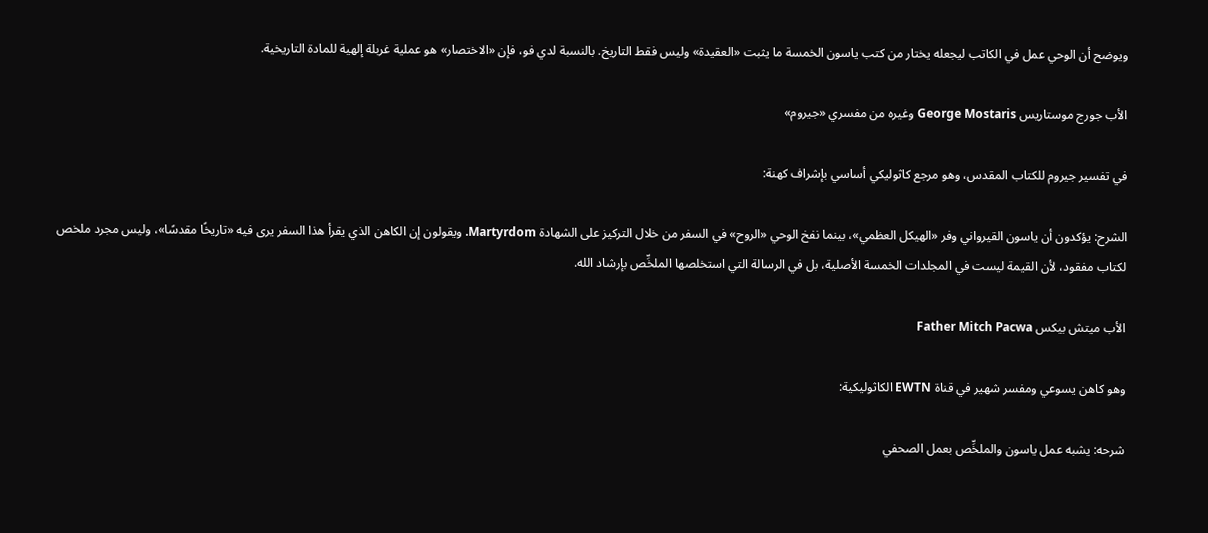ويوضح أن الوحي عمل في الكاتب ليجعله يختار من كتب ياسون الخمسة ما يثبت «العقيدة» وليس فقط التاريخ. بالنسبة لدي فو، فإن «الاختصار» هو عملية غربلة إلهية للمادة التاريخية.

الأب جورج موستاريس George Mostaris وغيره من مفسري «جيروم»

في تفسير جيروم للكتاب المقدس، وهو مرجع كاثوليكي أساسي بإشراف كهنة:

الشرح: يؤكدون أن ياسون القيرواني وفر «الهيكل العظمي»، بينما نفخ الوحي «الروح» في السفر من خلال التركيز على الشهادة Martyrdom. ويقولون إن الكاهن الذي يقرأ هذا السفر يرى فيه «تاريخًا مقدسًا»، وليس مجرد ملخص لكتاب مفقود، لأن القيمة ليست في المجلدات الخمسة الأصلية، بل في الرسالة التي استخلصها الملخِّص بإرشاد الله.

الأب ميتش بيكس Father Mitch Pacwa

وهو كاهن يسوعي ومفسر شهير في قناة EWTN الكاثوليكية:

شرحه: يشبه عمل ياسون والملخِّص بعمل الصحفي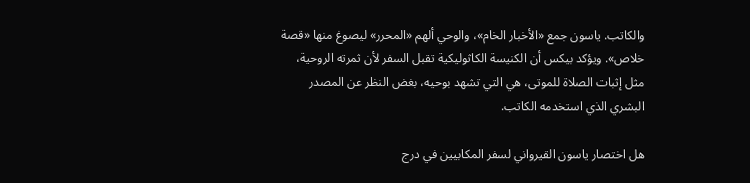والكاتب. ياسون جمع «الأخبار الخام»، والوحي ألهم «المحرر» ليصوغ منها «قصة خلاص». ويؤكد بيكس أن الكنيسة الكاثوليكية تقبل السفر لأن ثمرته الروحية، مثل إثبات الصلاة للموتى، هي التي تشهد بوحيه، بغض النظر عن المصدر البشري الذي استخدمه الكاتب.

هل اختصار ياسون القيرواني لسفر المكابيين في درج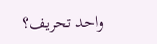واحد تحريف؟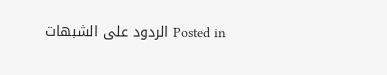Posted in الردود على الشبهات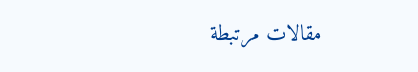مقالات مرتبطة